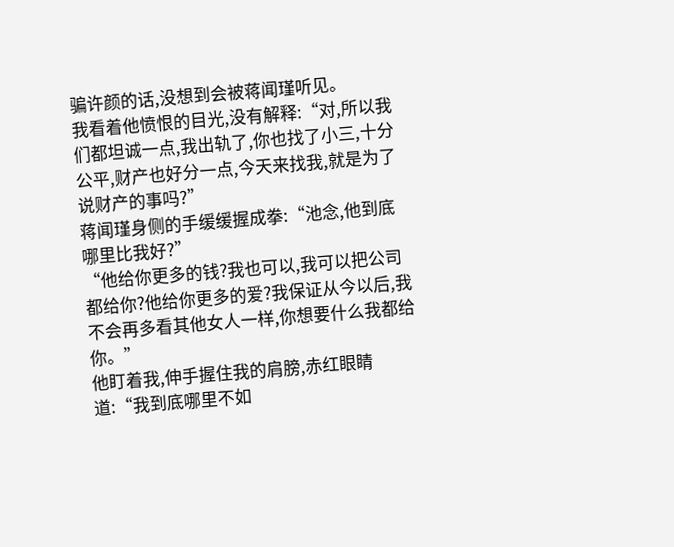骗许颜的话,没想到会被蒋闻瑾听见。
我看着他愤恨的目光,没有解释:“对,所以我们都坦诚一点,我出轨了,你也找了小三,十分公平,财产也好分一点,今天来找我,就是为了说财产的事吗?”
蒋闻瑾身侧的手缓缓握成拳:“池念,他到底哪里比我好?”
“他给你更多的钱?我也可以,我可以把公司都给你?他给你更多的爱?我保证从今以后,我不会再多看其他女人一样,你想要什么我都给你。”
他盯着我,伸手握住我的肩膀,赤红眼睛道:“我到底哪里不如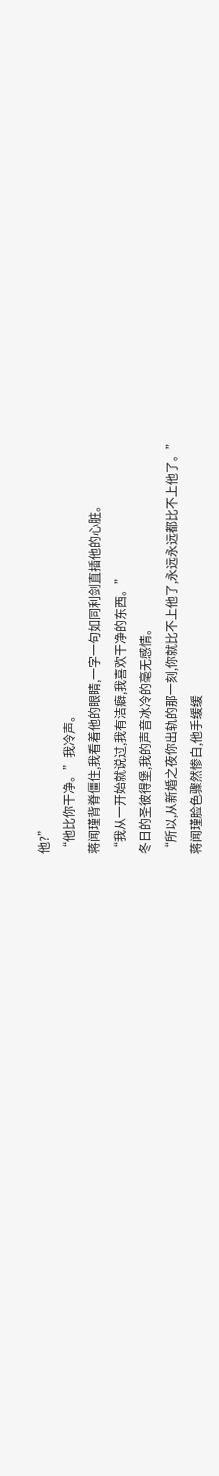他?”
“他比你干净。”我冷声。
蒋闻瑾背脊僵住,我看着他的眼睛,一字一句如同利剑直插他的心脏。
“我从一开始就说过,我有洁癖,我喜欢干净的东西。”
冬日的圣彼得堡,我的声音冰冷的毫无感情。
“所以,从新婚之夜你出轨的那一刻,你就比不上他了,永远永远都比不上他了。”
蒋闻瑾脸色骤然惨白,他手缓缓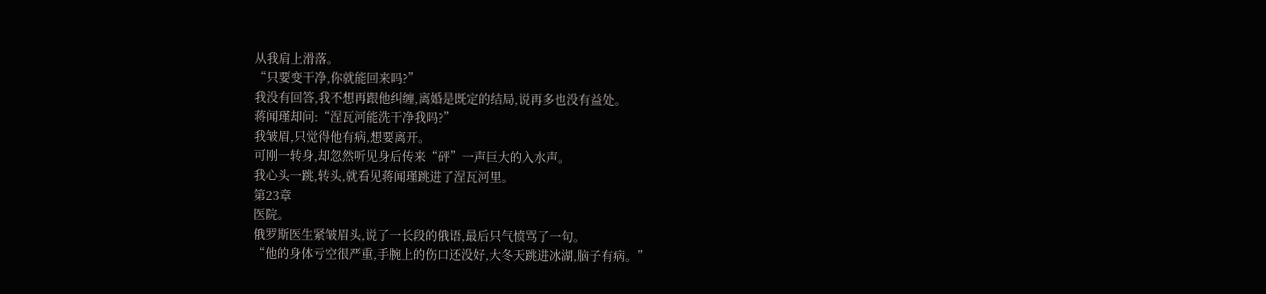从我肩上滑落。
“只要变干净,你就能回来吗?”
我没有回答,我不想再跟他纠缠,离婚是既定的结局,说再多也没有益处。
蒋闻瑾却问:“涅瓦河能洗干净我吗?”
我皱眉,只觉得他有病,想要离开。
可刚一转身,却忽然听见身后传来“砰”一声巨大的入水声。
我心头一跳,转头,就看见蒋闻瑾跳进了涅瓦河里。
第23章
医院。
俄罗斯医生紧皱眉头,说了一长段的俄语,最后只气愤骂了一句。
“他的身体亏空很严重,手腕上的伤口还没好,大冬天跳进冰湖,脑子有病。”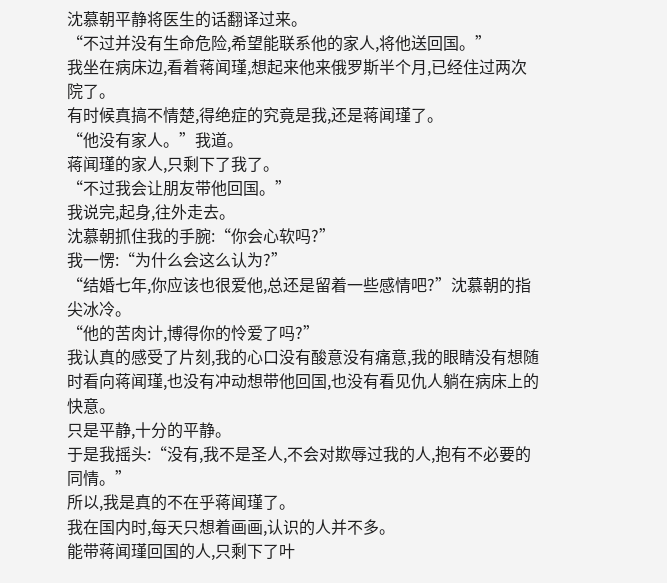沈慕朝平静将医生的话翻译过来。
“不过并没有生命危险,希望能联系他的家人,将他送回国。”
我坐在病床边,看着蒋闻瑾,想起来他来俄罗斯半个月,已经住过两次院了。
有时候真搞不情楚,得绝症的究竟是我,还是蒋闻瑾了。
“他没有家人。”我道。
蒋闻瑾的家人,只剩下了我了。
“不过我会让朋友带他回国。”
我说完,起身,往外走去。
沈慕朝抓住我的手腕:“你会心软吗?”
我一愣:“为什么会这么认为?”
“结婚七年,你应该也很爱他,总还是留着一些感情吧?”沈慕朝的指尖冰冷。
“他的苦肉计,博得你的怜爱了吗?”
我认真的感受了片刻,我的心口没有酸意没有痛意,我的眼睛没有想随时看向蒋闻瑾,也没有冲动想带他回国,也没有看见仇人躺在病床上的快意。
只是平静,十分的平静。
于是我摇头:“没有,我不是圣人,不会对欺辱过我的人,抱有不必要的同情。”
所以,我是真的不在乎蒋闻瑾了。
我在国内时,每天只想着画画,认识的人并不多。
能带蒋闻瑾回国的人,只剩下了叶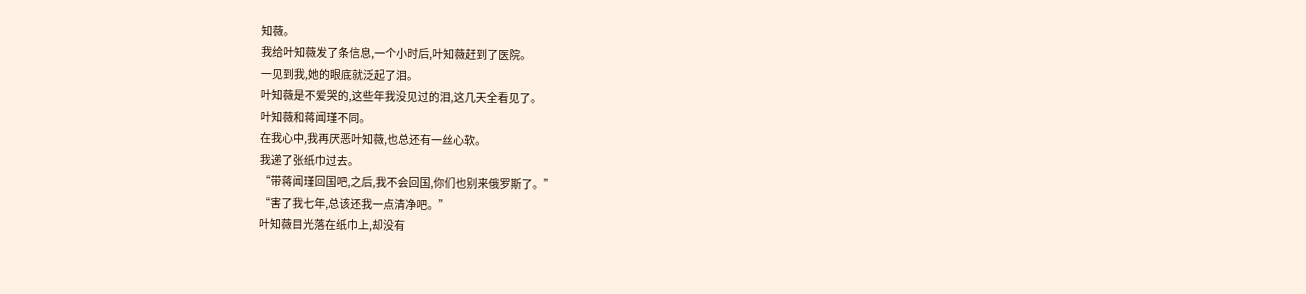知薇。
我给叶知薇发了条信息,一个小时后,叶知薇赶到了医院。
一见到我,她的眼底就泛起了泪。
叶知薇是不爱哭的,这些年我没见过的泪,这几天全看见了。
叶知薇和蒋闻瑾不同。
在我心中,我再厌恶叶知薇,也总还有一丝心软。
我递了张纸巾过去。
“带蒋闻瑾回国吧,之后,我不会回国,你们也别来俄罗斯了。”
“害了我七年,总该还我一点清净吧。”
叶知薇目光落在纸巾上,却没有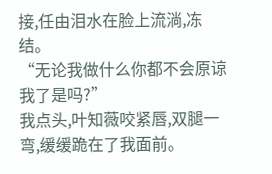接,任由泪水在脸上流淌,冻结。
“无论我做什么你都不会原谅我了是吗?”
我点头,叶知薇咬紧唇,双腿一弯,缓缓跪在了我面前。